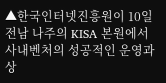▲한국인터넷진흥원이 10일 전남 나주의 KISA 본원에서 사내벤처의 성공적인 운영과 상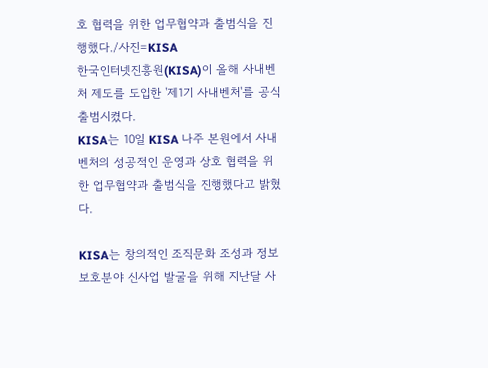호 협력을 위한 업무협약과 출범식을 진행했다./사진=KISA
한국인터넷진흥원(KISA)이 올해 사내벤처 제도를 도입한 '제1기 사내벤처'를 공식 출범시켰다.
KISA는 10일 KISA 나주 본원에서 사내벤처의 성공적인 운영과 상호 협력을 위한 업무협약과 출범식을 진행했다고 밝혔다.

KISA는 창의적인 조직문화 조성과 정보보호분야 신사업 발굴을 위해 지난달 사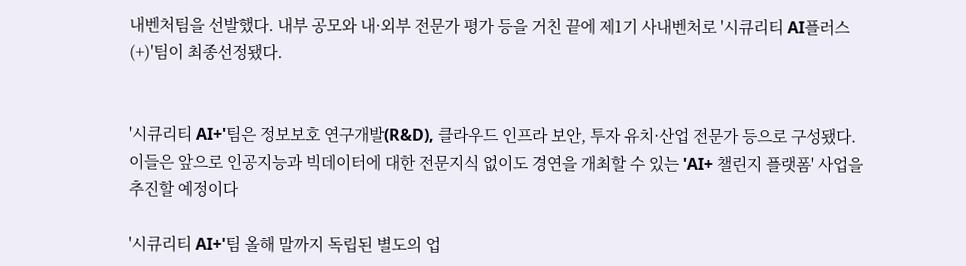내벤처팀을 선발했다. 내부 공모와 내·외부 전문가 평가 등을 거친 끝에 제1기 사내벤처로 '시큐리티 AI플러스(+)'팀이 최종선정됐다.


'시큐리티 AI+'팀은 정보보호 연구개발(R&D), 클라우드 인프라 보안, 투자 유치·산업 전문가 등으로 구성됐다. 이들은 앞으로 인공지능과 빅데이터에 대한 전문지식 없이도 경연을 개최할 수 있는 'AI+ 챌린지 플랫폼' 사업을 추진할 예정이다

'시큐리티 AI+'팀 올해 말까지 독립된 별도의 업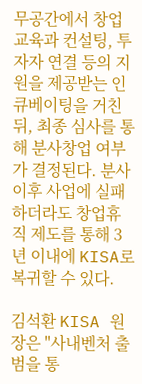무공간에서 창업교육과 컨설팅, 투자자 연결 등의 지원을 제공받는 인큐베이팅을 거친 뒤, 최종 심사를 통해 분사창업 여부가 결정된다. 분사 이후 사업에 실패하더라도 창업휴직 제도를 통해 3년 이내에 KISA로 복귀할 수 있다.

김석환 KISA 원장은 "사내벤처 출범을 통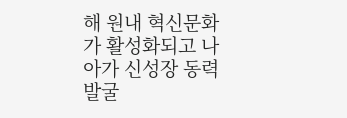해 원내 혁신문화가 활성화되고 나아가 신성장 동력 발굴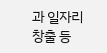과 일자리 창출 등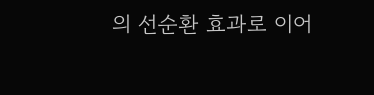의 선순환 효과로 이어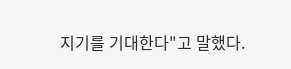지기를 기대한다"고 말했다.